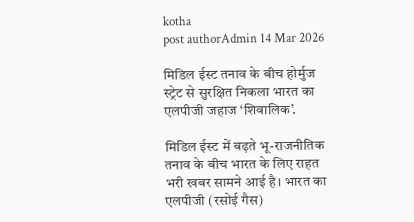kotha
post authorAdmin 14 Mar 2026

मिडिल ईस्ट तनाव के बीच होर्मुज स्ट्रेट से सुरक्षित निकला भारत का एलपीजी जहाज ‘शिवालिक’.

मिडिल ईस्ट में बढ़ते भू-राजनीतिक तनाव के बीच भारत के लिए राहत भरी खबर सामने आई है। भारत का एलपीजी (रसोई गैस)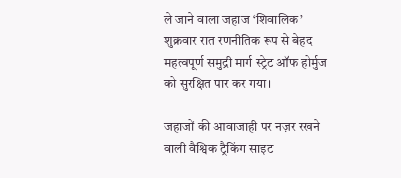ले जाने वाला जहाज ‘शिवालिक’ शुक्रवार रात रणनीतिक रूप से बेहद महत्वपूर्ण समुद्री मार्ग स्ट्रेट ऑफ होर्मुज को सुरक्षित पार कर गया।

जहाजों की आवाजाही पर नज़र रखने वाली वैश्विक ट्रैकिंग साइट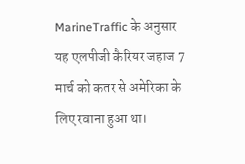MarineTraffic के अनुसार यह एलपीजी कैरियर जहाज 7 मार्च को कतर से अमेरिका के लिए रवाना हुआ था।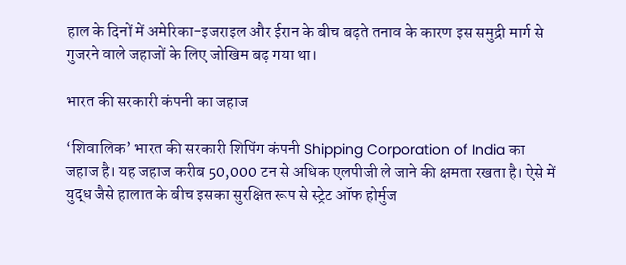हाल के दिनों में अमेरिका-इजराइल और ईरान के बीच बढ़ते तनाव के कारण इस समुद्री मार्ग से गुजरने वाले जहाजों के लिए जोखिम बढ़ गया था।

भारत की सरकारी कंपनी का जहाज

‘शिवालिक’ भारत की सरकारी शिपिंग कंपनी Shipping Corporation of India का जहाज है। यह जहाज करीब 50,000 टन से अधिक एलपीजी ले जाने की क्षमता रखता है। ऐसे में युद्ध जैसे हालात के बीच इसका सुरक्षित रूप से स्ट्रेट ऑफ होर्मुज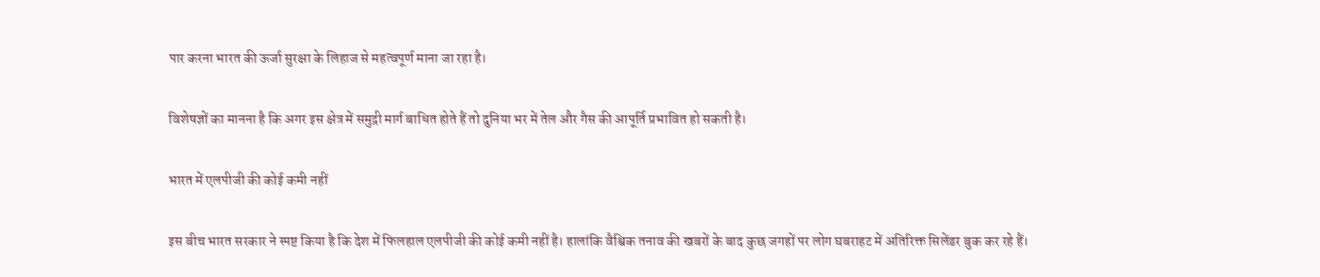पार करना भारत की ऊर्जा सुरक्षा के लिहाज से महत्वपूर्ण माना जा रहा है।

विशेषज्ञों का मानना है कि अगर इस क्षेत्र में समुद्री मार्ग बाधित होते हैं तो दुनिया भर में तेल और गैस की आपूर्ति प्रभावित हो सकती है।

भारत में एलपीजी की कोई कमी नहीं

इस बीच भारत सरकार ने स्पष्ट किया है कि देश में फिलहाल एलपीजी की कोई कमी नहीं है। हालांकि वैश्विक तनाव की खबरों के बाद कुछ जगहों पर लोग घबराहट में अतिरिक्त सिलेंडर बुक कर रहे हैं।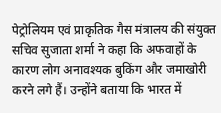पेट्रोलियम एवं प्राकृतिक गैस मंत्रालय की संयुक्त सचिव सुजाता शर्मा ने कहा कि अफवाहों के कारण लोग अनावश्यक बुकिंग और जमाखोरी करने लगे हैं। उन्होंने बताया कि भारत में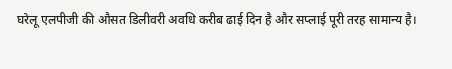घरेलू एलपीजी की औसत डिलीवरी अवधि करीब ढाई दिन है और सप्लाई पूरी तरह सामान्य है।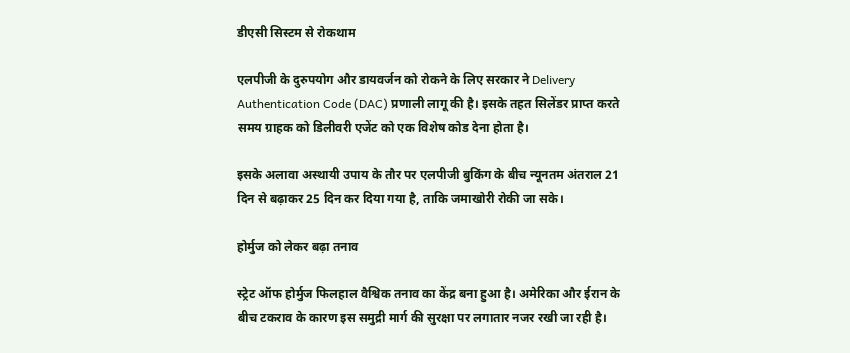डीएसी सिस्टम से रोकथाम

एलपीजी के दुरुपयोग और डायवर्जन को रोकने के लिए सरकार ने Delivery Authentication Code (DAC) प्रणाली लागू की है। इसके तहत सिलेंडर प्राप्त करते समय ग्राहक को डिलीवरी एजेंट को एक विशेष कोड देना होता है।

इसके अलावा अस्थायी उपाय के तौर पर एलपीजी बुकिंग के बीच न्यूनतम अंतराल 21 दिन से बढ़ाकर 25 दिन कर दिया गया है, ताकि जमाखोरी रोकी जा सके।

होर्मुज को लेकर बढ़ा तनाव

स्ट्रेट ऑफ होर्मुज फिलहाल वैश्विक तनाव का केंद्र बना हुआ है। अमेरिका और ईरान के बीच टकराव के कारण इस समुद्री मार्ग की सुरक्षा पर लगातार नजर रखी जा रही है।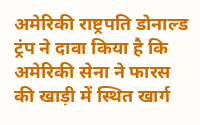अमेरिकी राष्ट्रपति डोनाल्ड ट्रंप ने दावा किया है कि अमेरिकी सेना ने फारस की खाड़ी में स्थित खार्ग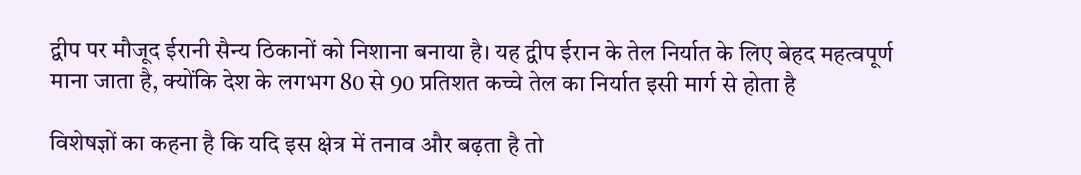द्वीप पर मौजूद ईरानी सैन्य ठिकानों को निशाना बनाया है। यह द्वीप ईरान के तेल निर्यात के लिए बेहद महत्वपूर्ण माना जाता है, क्योंकि देश के लगभग 80 से 90 प्रतिशत कच्चे तेल का निर्यात इसी मार्ग से होता है

विशेषज्ञों का कहना है कि यदि इस क्षेत्र में तनाव और बढ़ता है तो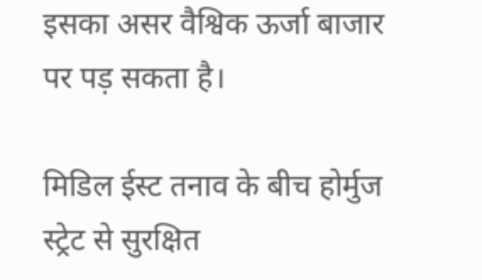इसका असर वैश्विक ऊर्जा बाजार पर पड़ सकता है।

मिडिल ईस्ट तनाव के बीच होर्मुज स्ट्रेट से सुरक्षित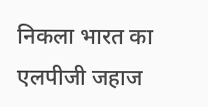निकला भारत का एलपीजी जहाज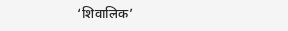‘शिवालिक’